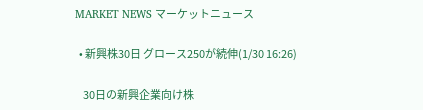MARKET NEWS マーケットニュース

  • 新興株30日 グロース250が続伸(1/30 16:26)

    30日の新興企業向け株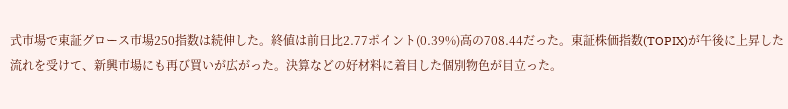式市場で東証グロース市場250指数は続伸した。終値は前日比2.77ポイント(0.39%)高の708.44だった。東証株価指数(TOPIX)が午後に上昇した流れを受けて、新興市場にも再び買いが広がった。決算などの好材料に着目した個別物色が目立った。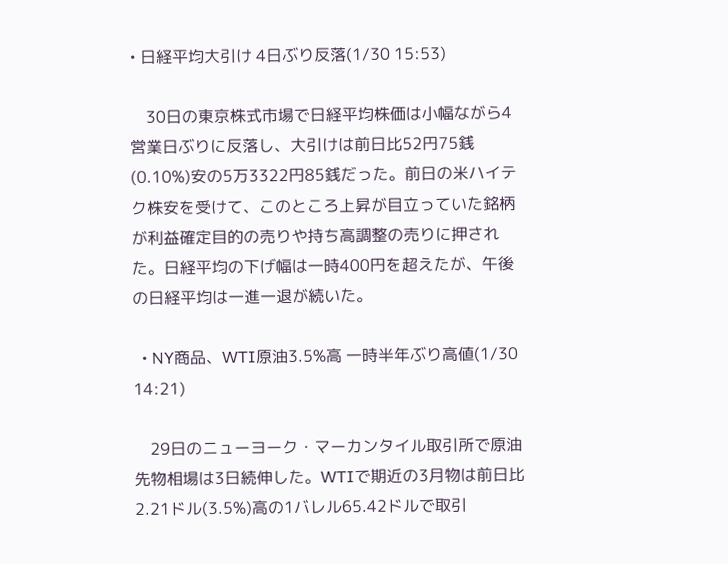• 日経平均大引け 4日ぶり反落(1/30 15:53)

    30日の東京株式市場で日経平均株価は小幅ながら4営業日ぶりに反落し、大引けは前日比52円75銭(0.10%)安の5万3322円85銭だった。前日の米ハイテク株安を受けて、このところ上昇が目立っていた銘柄が利益確定目的の売りや持ち高調整の売りに押された。日経平均の下げ幅は一時400円を超えたが、午後の日経平均は一進一退が続いた。

  • NY商品、WTI原油3.5%高 一時半年ぶり高値(1/30 14:21)

    29日のニューヨーク・マーカンタイル取引所で原油先物相場は3日続伸した。WTIで期近の3月物は前日比2.21ドル(3.5%)高の1バレル65.42ドルで取引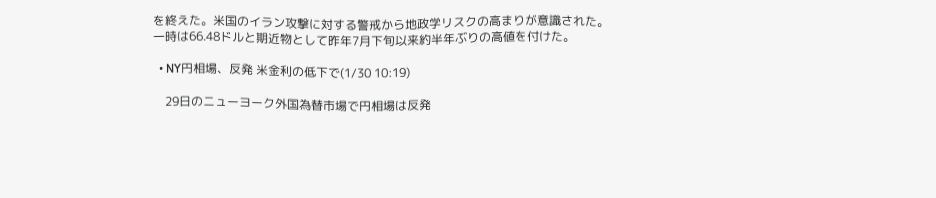を終えた。米国のイラン攻撃に対する警戒から地政学リスクの高まりが意識された。一時は66.48ドルと期近物として昨年7月下旬以来約半年ぶりの高値を付けた。

  • NY円相場、反発 米金利の低下で(1/30 10:19)

    29日のニューヨーク外国為替市場で円相場は反発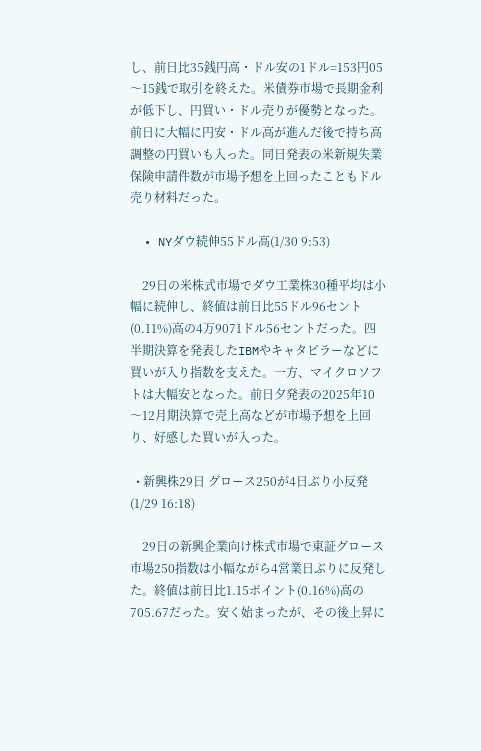し、前日比35銭円高・ドル安の1ドル=153円05〜15銭で取引を終えた。米債券市場で長期金利が低下し、円買い・ドル売りが優勢となった。前日に大幅に円安・ドル高が進んだ後で持ち高調整の円買いも入った。同日発表の米新規失業保険申請件数が市場予想を上回ったこともドル売り材料だった。

  • NYダウ続伸55ドル高(1/30 9:53)

    29日の米株式市場でダウ工業株30種平均は小幅に続伸し、終値は前日比55ドル96セント(0.11%)高の4万9071ドル56セントだった。四半期決算を発表したIBMやキャタピラーなどに買いが入り指数を支えた。一方、マイクロソフトは大幅安となった。前日夕発表の2025年10〜12月期決算で売上高などが市場予想を上回り、好感した買いが入った。

  • 新興株29日 グロース250が4日ぶり小反発(1/29 16:18)

    29日の新興企業向け株式市場で東証グロース市場250指数は小幅ながら4営業日ぶりに反発した。終値は前日比1.15ポイント(0.16%)高の705.67だった。安く始まったが、その後上昇に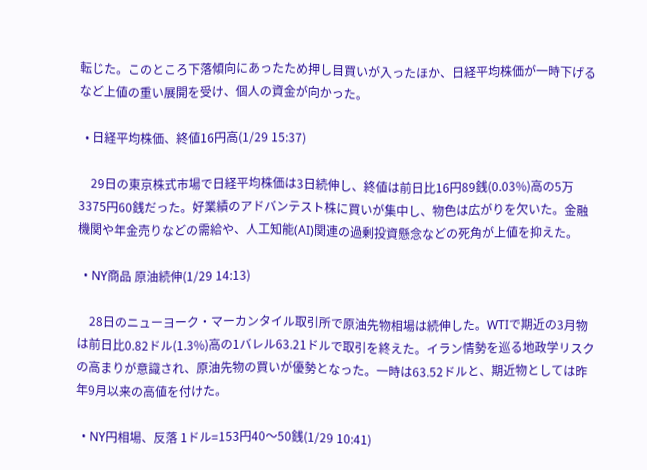転じた。このところ下落傾向にあったため押し目買いが入ったほか、日経平均株価が一時下げるなど上値の重い展開を受け、個人の資金が向かった。

  • 日経平均株価、終値16円高(1/29 15:37)

    29日の東京株式市場で日経平均株価は3日続伸し、終値は前日比16円89銭(0.03%)高の5万3375円60銭だった。好業績のアドバンテスト株に買いが集中し、物色は広がりを欠いた。金融機関や年金売りなどの需給や、人工知能(AI)関連の過剰投資懸念などの死角が上値を抑えた。

  • NY商品 原油続伸(1/29 14:13)

    28日のニューヨーク・マーカンタイル取引所で原油先物相場は続伸した。WTIで期近の3月物は前日比0.82ドル(1.3%)高の1バレル63.21ドルで取引を終えた。イラン情勢を巡る地政学リスクの高まりが意識され、原油先物の買いが優勢となった。一時は63.52ドルと、期近物としては昨年9月以来の高値を付けた。

  • NY円相場、反落 1ドル=153円40〜50銭(1/29 10:41)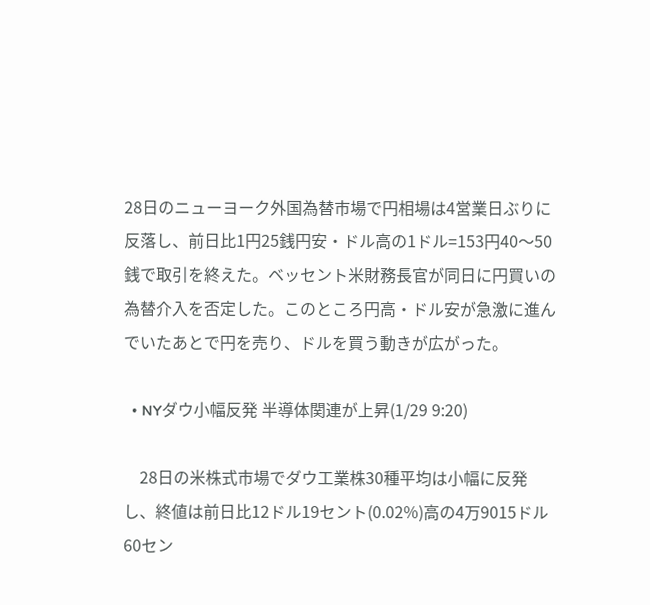28日のニューヨーク外国為替市場で円相場は4営業日ぶりに反落し、前日比1円25銭円安・ドル高の1ドル=153円40〜50銭で取引を終えた。ベッセント米財務長官が同日に円買いの為替介入を否定した。このところ円高・ドル安が急激に進んでいたあとで円を売り、ドルを買う動きが広がった。

  • NYダウ小幅反発 半導体関連が上昇(1/29 9:20)

    28日の米株式市場でダウ工業株30種平均は小幅に反発し、終値は前日比12ドル19セント(0.02%)高の4万9015ドル60セン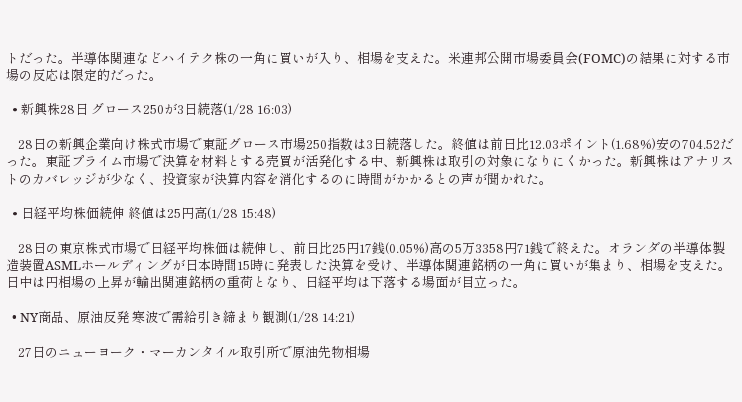トだった。半導体関連などハイテク株の一角に買いが入り、相場を支えた。米連邦公開市場委員会(FOMC)の結果に対する市場の反応は限定的だった。

  • 新興株28日 グロース250が3日続落(1/28 16:03)

    28日の新興企業向け株式市場で東証グロース市場250指数は3日続落した。終値は前日比12.03ポイント(1.68%)安の704.52だった。東証プライム市場で決算を材料とする売買が活発化する中、新興株は取引の対象になりにくかった。新興株はアナリストのカバレッジが少なく、投資家が決算内容を消化するのに時間がかかるとの声が聞かれた。

  • 日経平均株価続伸 終値は25円高(1/28 15:48)

    28日の東京株式市場で日経平均株価は続伸し、前日比25円17銭(0.05%)高の5万3358円71銭で終えた。オランダの半導体製造装置ASMLホールディングが日本時間15時に発表した決算を受け、半導体関連銘柄の一角に買いが集まり、相場を支えた。日中は円相場の上昇が輸出関連銘柄の重荷となり、日経平均は下落する場面が目立った。

  • NY商品、原油反発 寒波で需給引き締まり観測(1/28 14:21)

    27日のニューヨーク・マーカンタイル取引所で原油先物相場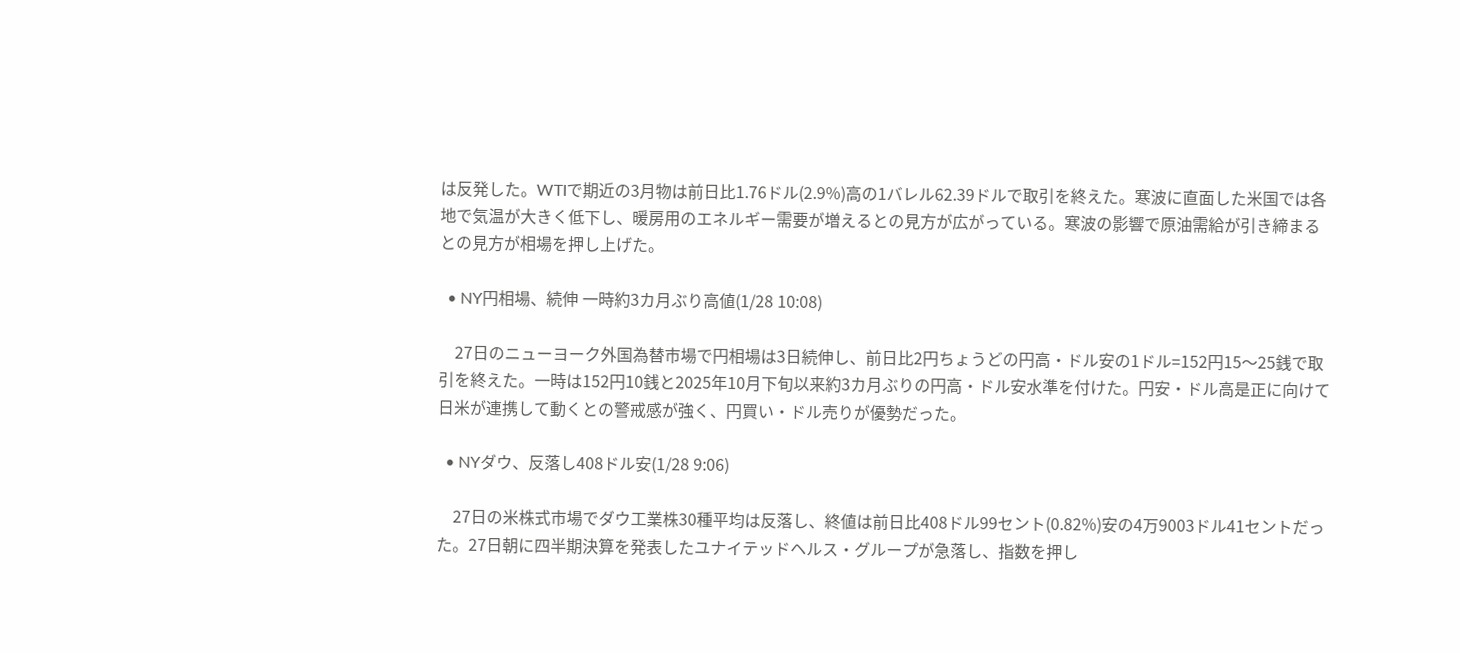は反発した。WTIで期近の3月物は前日比1.76ドル(2.9%)高の1バレル62.39ドルで取引を終えた。寒波に直面した米国では各地で気温が大きく低下し、暖房用のエネルギー需要が増えるとの見方が広がっている。寒波の影響で原油需給が引き締まるとの見方が相場を押し上げた。

  • NY円相場、続伸 一時約3カ月ぶり高値(1/28 10:08)

    27日のニューヨーク外国為替市場で円相場は3日続伸し、前日比2円ちょうどの円高・ドル安の1ドル=152円15〜25銭で取引を終えた。一時は152円10銭と2025年10月下旬以来約3カ月ぶりの円高・ドル安水準を付けた。円安・ドル高是正に向けて日米が連携して動くとの警戒感が強く、円買い・ドル売りが優勢だった。

  • NYダウ、反落し408ドル安(1/28 9:06)

    27日の米株式市場でダウ工業株30種平均は反落し、終値は前日比408ドル99セント(0.82%)安の4万9003ドル41セントだった。27日朝に四半期決算を発表したユナイテッドヘルス・グループが急落し、指数を押し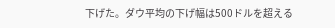下げた。ダウ平均の下げ幅は500ドルを超える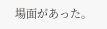場面があった。